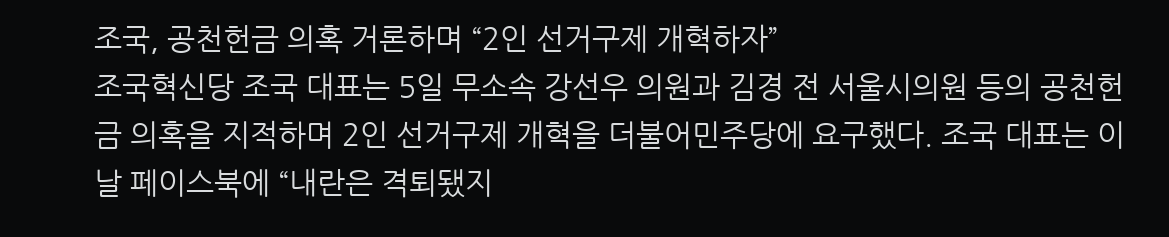조국, 공천헌금 의혹 거론하며 “2인 선거구제 개혁하자”
조국혁신당 조국 대표는 5일 무소속 강선우 의원과 김경 전 서울시의원 등의 공천헌금 의혹을 지적하며 2인 선거구제 개혁을 더불어민주당에 요구했다. 조국 대표는 이날 페이스북에 “내란은 격퇴됐지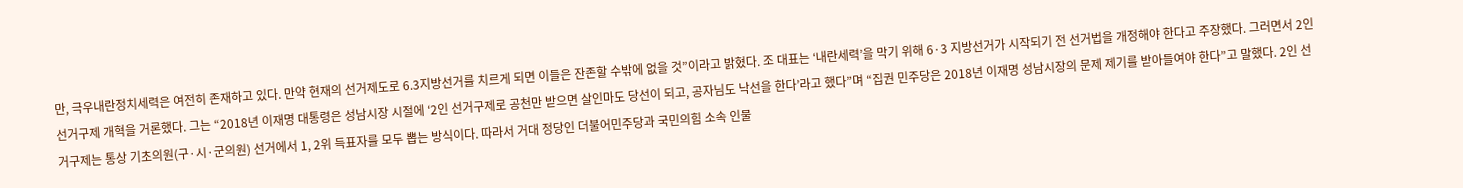만, 극우내란정치세력은 여전히 존재하고 있다. 만약 현재의 선거제도로 6.3지방선거를 치르게 되면 이들은 잔존할 수밖에 없을 것”이라고 밝혔다. 조 대표는 ‘내란세력’을 막기 위해 6·3 지방선거가 시작되기 전 선거법을 개정해야 한다고 주장했다. 그러면서 2인 선거구제 개혁을 거론했다. 그는 “2018년 이재명 대통령은 성남시장 시절에 ‘2인 선거구제로 공천만 받으면 살인마도 당선이 되고, 공자님도 낙선을 한다’라고 했다”며 “집권 민주당은 2018년 이재명 성남시장의 문제 제기를 받아들여야 한다”고 말했다. 2인 선거구제는 통상 기초의원(구·시·군의원) 선거에서 1, 2위 득표자를 모두 뽑는 방식이다. 따라서 거대 정당인 더불어민주당과 국민의힘 소속 인물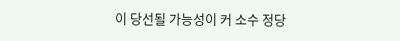이 당선될 가능성이 커 소수 정당